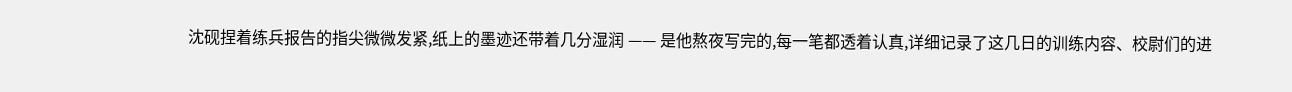沈砚捏着练兵报告的指尖微微发紧,纸上的墨迹还带着几分湿润 —— 是他熬夜写完的,每一笔都透着认真,详细记录了这几日的训练内容、校尉们的进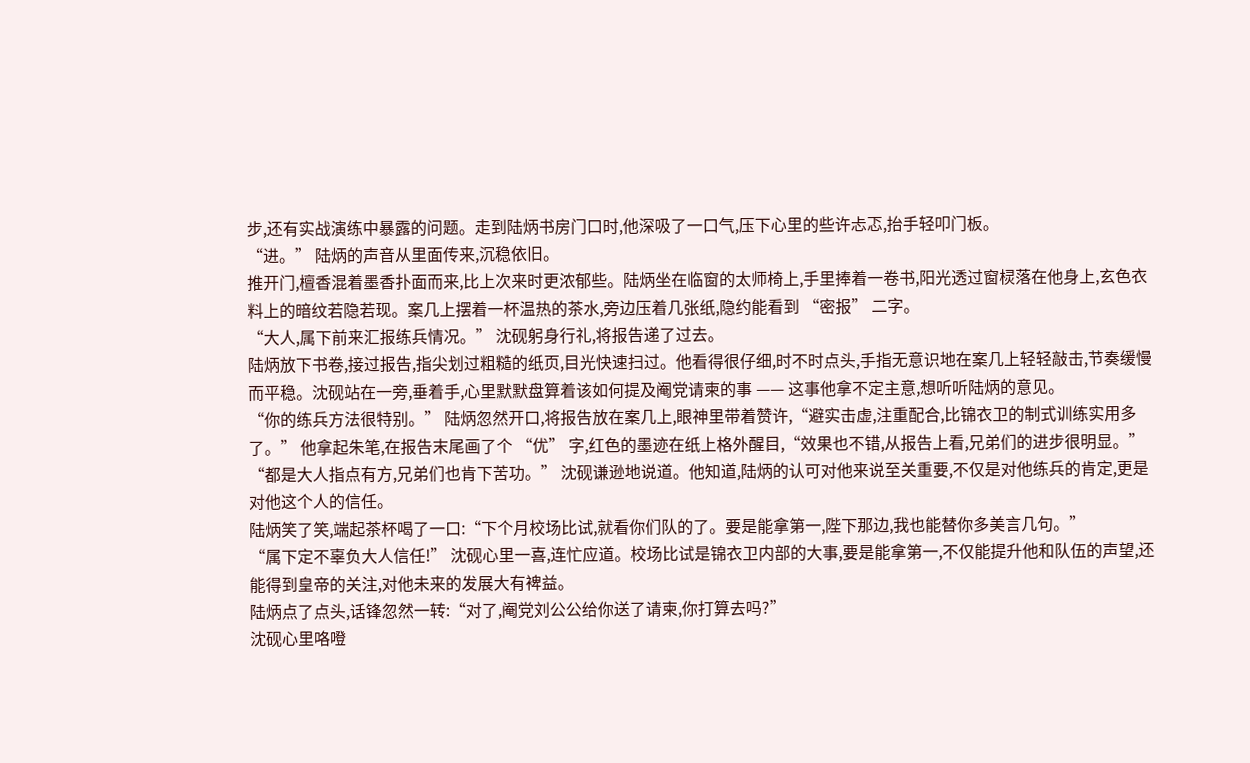步,还有实战演练中暴露的问题。走到陆炳书房门口时,他深吸了一口气,压下心里的些许忐忑,抬手轻叩门板。
“进。” 陆炳的声音从里面传来,沉稳依旧。
推开门,檀香混着墨香扑面而来,比上次来时更浓郁些。陆炳坐在临窗的太师椅上,手里捧着一卷书,阳光透过窗棂落在他身上,玄色衣料上的暗纹若隐若现。案几上摆着一杯温热的茶水,旁边压着几张纸,隐约能看到 “密报” 二字。
“大人,属下前来汇报练兵情况。” 沈砚躬身行礼,将报告递了过去。
陆炳放下书卷,接过报告,指尖划过粗糙的纸页,目光快速扫过。他看得很仔细,时不时点头,手指无意识地在案几上轻轻敲击,节奏缓慢而平稳。沈砚站在一旁,垂着手,心里默默盘算着该如何提及阉党请柬的事 —— 这事他拿不定主意,想听听陆炳的意见。
“你的练兵方法很特别。” 陆炳忽然开口,将报告放在案几上,眼神里带着赞许,“避实击虚,注重配合,比锦衣卫的制式训练实用多了。” 他拿起朱笔,在报告末尾画了个 “优” 字,红色的墨迹在纸上格外醒目,“效果也不错,从报告上看,兄弟们的进步很明显。”
“都是大人指点有方,兄弟们也肯下苦功。” 沈砚谦逊地说道。他知道,陆炳的认可对他来说至关重要,不仅是对他练兵的肯定,更是对他这个人的信任。
陆炳笑了笑,端起茶杯喝了一口:“下个月校场比试,就看你们队的了。要是能拿第一,陛下那边,我也能替你多美言几句。”
“属下定不辜负大人信任!” 沈砚心里一喜,连忙应道。校场比试是锦衣卫内部的大事,要是能拿第一,不仅能提升他和队伍的声望,还能得到皇帝的关注,对他未来的发展大有裨益。
陆炳点了点头,话锋忽然一转:“对了,阉党刘公公给你送了请柬,你打算去吗?”
沈砚心里咯噔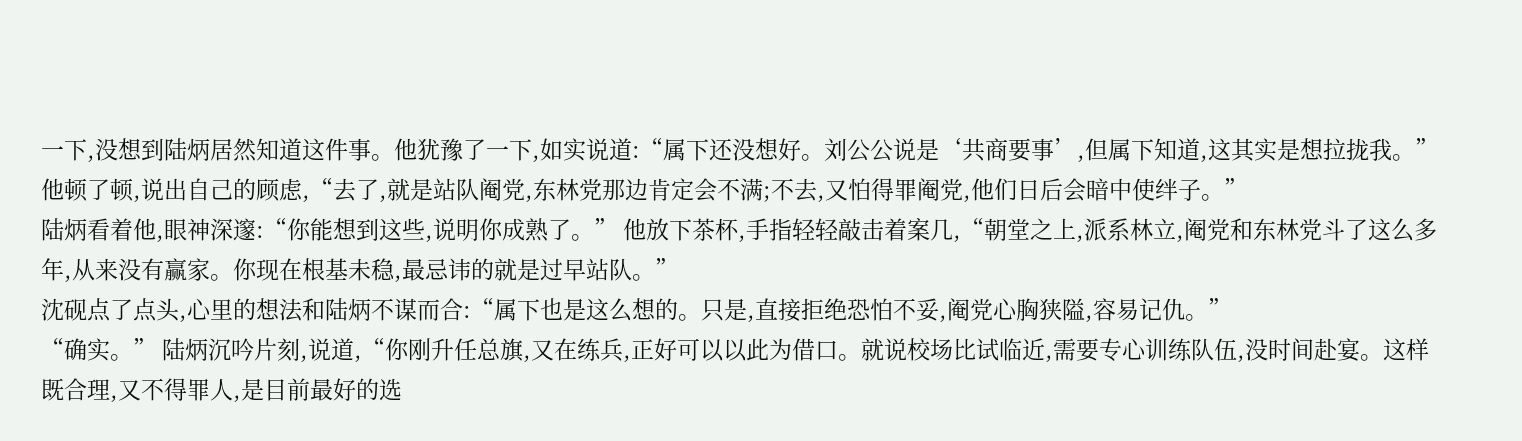一下,没想到陆炳居然知道这件事。他犹豫了一下,如实说道:“属下还没想好。刘公公说是‘共商要事’,但属下知道,这其实是想拉拢我。” 他顿了顿,说出自己的顾虑,“去了,就是站队阉党,东林党那边肯定会不满;不去,又怕得罪阉党,他们日后会暗中使绊子。”
陆炳看着他,眼神深邃:“你能想到这些,说明你成熟了。” 他放下茶杯,手指轻轻敲击着案几,“朝堂之上,派系林立,阉党和东林党斗了这么多年,从来没有赢家。你现在根基未稳,最忌讳的就是过早站队。”
沈砚点了点头,心里的想法和陆炳不谋而合:“属下也是这么想的。只是,直接拒绝恐怕不妥,阉党心胸狭隘,容易记仇。”
“确实。” 陆炳沉吟片刻,说道,“你刚升任总旗,又在练兵,正好可以以此为借口。就说校场比试临近,需要专心训练队伍,没时间赴宴。这样既合理,又不得罪人,是目前最好的选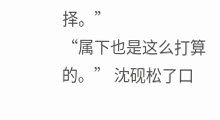择。”
“属下也是这么打算的。” 沈砚松了口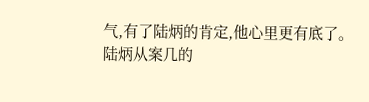气,有了陆炳的肯定,他心里更有底了。
陆炳从案几的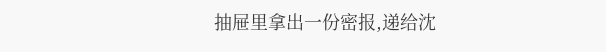抽屉里拿出一份密报,递给沈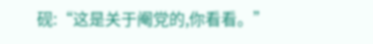砚:“这是关于阉党的,你看看。”